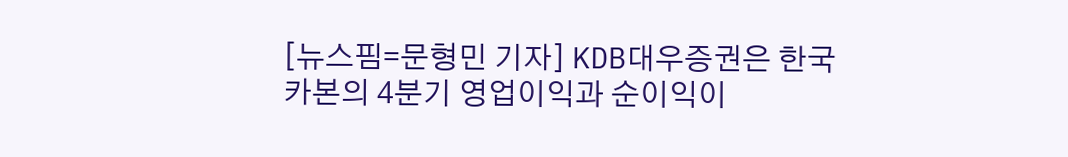[뉴스핌=문형민 기자] KDB대우증권은 한국카본의 4분기 영업이익과 순이익이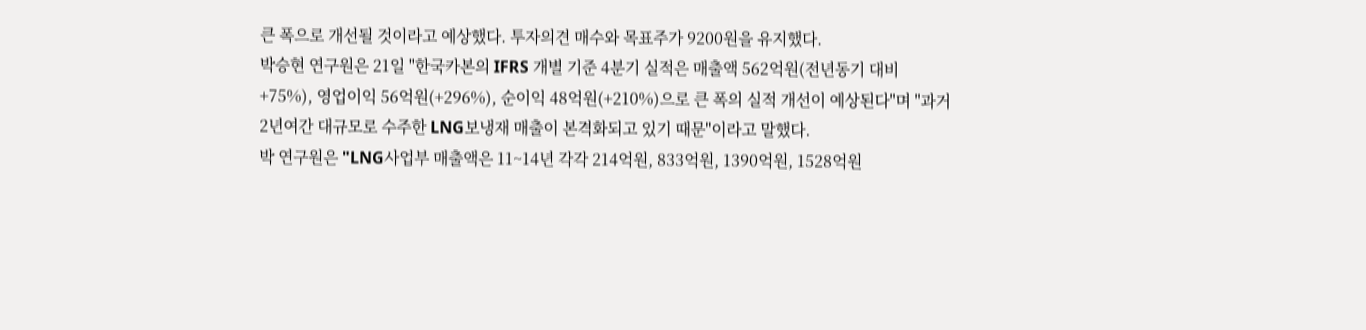큰 폭으로 개선될 것이라고 예상했다. 투자의견 매수와 목표주가 9200원을 유지했다.
박승현 연구원은 21일 "한국카본의 IFRS 개별 기준 4분기 실적은 매출액 562억원(전년동기 대비 +75%), 영업이익 56억원(+296%), 순이익 48억원(+210%)으로 큰 폭의 실적 개선이 예상된다"며 "과거 2년여간 대규모로 수주한 LNG보냉재 매출이 본격화되고 있기 때문"이라고 말했다.
박 연구원은 "LNG사업부 매출액은 11~14년 각각 214억원, 833억원, 1390억원, 1528억원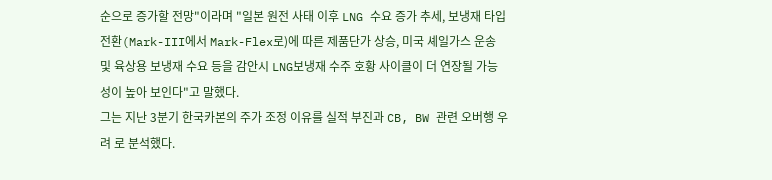순으로 증가할 전망"이라며 "일본 원전 사태 이후 LNG 수요 증가 추세, 보냉재 타입 전환(Mark-III에서 Mark-Flex로)에 따른 제품단가 상승, 미국 셰일가스 운송 및 육상용 보냉재 수요 등을 감안시 LNG보냉재 수주 호황 사이클이 더 연장될 가능성이 높아 보인다"고 말했다.
그는 지난 3분기 한국카본의 주가 조정 이유를 실적 부진과 CB, BW 관련 오버행 우려 로 분석했다.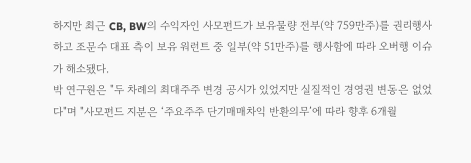하지만 최근 CB, BW의 수익자인 사모펀드가 보유물량 전부(약 759만주)를 권리행사하고 조문수 대표 측이 보유 워런트 중 일부(약 51만주)를 행사함에 따라 오버행 이슈가 해소됐다.
박 연구원은 "두 차례의 최대주주 변경 공시가 있었지만 실질적인 경영권 변동은 없었다"며 "사모펀드 지분은 ‘주요주주 단기매매차익 반환의무’에 따라 향후 6개월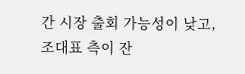간 시장 출회 가능성이 낮고, 조대표 측이 잔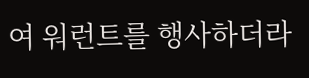여 워런트를 행사하더라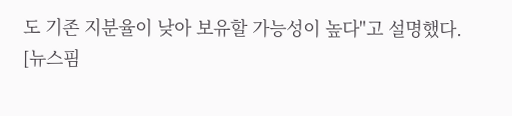도 기존 지분율이 낮아 보유할 가능성이 높다"고 설명했다.
[뉴스핌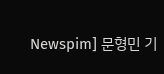Newspim] 문형민 기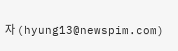자 (hyung13@newspim.com)